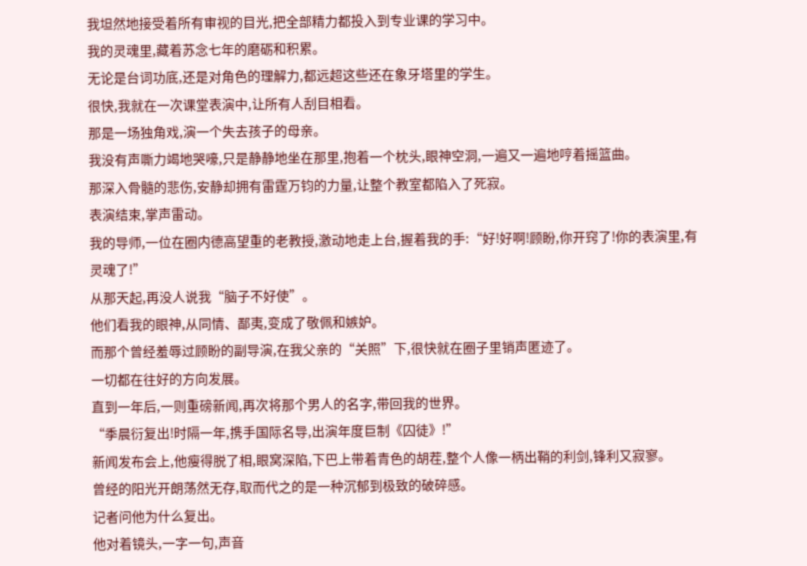我坦然地接受着所有审视的目光,把全部精力都投入到专业课的学习中。
我的灵魂里,藏着苏念七年的磨砺和积累。
无论是台词功底,还是对角色的理解力,都远超这些还在象牙塔里的学生。
很快,我就在一次课堂表演中,让所有人刮目相看。
那是一场独角戏,演一个失去孩子的母亲。
我没有声嘶力竭地哭嚎,只是静静地坐在那里,抱着一个枕头,眼神空洞,一遍又一遍地哼着摇篮曲。
那深入骨髓的悲伤,安静却拥有雷霆万钧的力量,让整个教室都陷入了死寂。
表演结束,掌声雷动。
我的导师,一位在圈内德高望重的老教授,激动地走上台,握着我的手:“好!好啊!顾盼,你开窍了!你的表演里,有灵魂了!”
从那天起,再没人说我“脑子不好使”。
他们看我的眼神,从同情、鄙夷,变成了敬佩和嫉妒。
而那个曾经羞辱过顾盼的副导演,在我父亲的“关照”下,很快就在圈子里销声匿迹了。
一切都在往好的方向发展。
直到一年后,一则重磅新闻,再次将那个男人的名字,带回我的世界。
“季晨衍复出!时隔一年,携手国际名导,出演年度巨制《囚徒》!”
新闻发布会上,他瘦得脱了相,眼窝深陷,下巴上带着青色的胡茬,整个人像一柄出鞘的利剑,锋利又寂寥。
曾经的阳光开朗荡然无存,取而代之的是一种沉郁到极致的破碎感。
记者问他为什么复出。
他对着镜头,一字一句,声音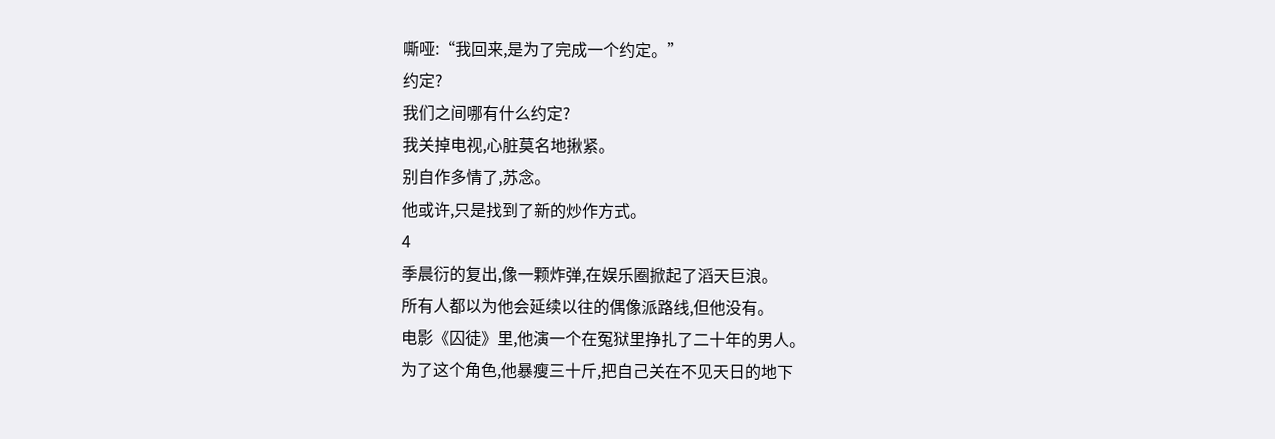嘶哑:“我回来,是为了完成一个约定。”
约定?
我们之间哪有什么约定?
我关掉电视,心脏莫名地揪紧。
别自作多情了,苏念。
他或许,只是找到了新的炒作方式。
4
季晨衍的复出,像一颗炸弹,在娱乐圈掀起了滔天巨浪。
所有人都以为他会延续以往的偶像派路线,但他没有。
电影《囚徒》里,他演一个在冤狱里挣扎了二十年的男人。
为了这个角色,他暴瘦三十斤,把自己关在不见天日的地下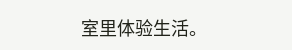室里体验生活。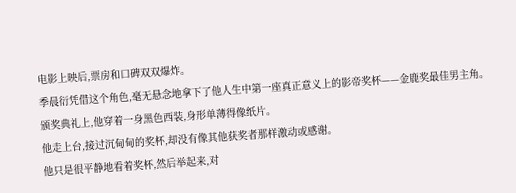电影上映后,票房和口碑双双爆炸。
季晨衍凭借这个角色,毫无悬念地拿下了他人生中第一座真正意义上的影帝奖杯——金鹿奖最佳男主角。
颁奖典礼上,他穿着一身黑色西装,身形单薄得像纸片。
他走上台,接过沉甸甸的奖杯,却没有像其他获奖者那样激动或感谢。
他只是很平静地看着奖杯,然后举起来,对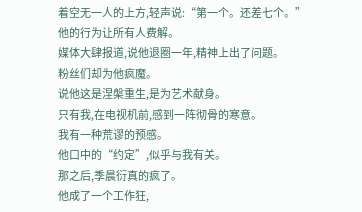着空无一人的上方,轻声说:“第一个。还差七个。”
他的行为让所有人费解。
媒体大肆报道,说他退圈一年,精神上出了问题。
粉丝们却为他疯魔。
说他这是涅槃重生,是为艺术献身。
只有我,在电视机前,感到一阵彻骨的寒意。
我有一种荒谬的预感。
他口中的“约定”,似乎与我有关。
那之后,季晨衍真的疯了。
他成了一个工作狂,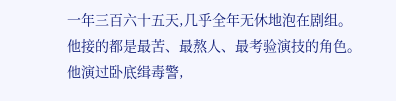一年三百六十五天,几乎全年无休地泡在剧组。
他接的都是最苦、最熬人、最考验演技的角色。
他演过卧底缉毒警,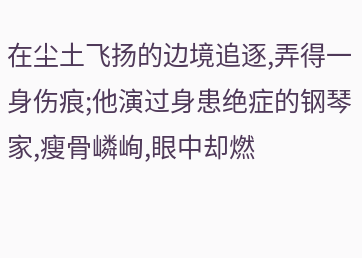在尘土飞扬的边境追逐,弄得一身伤痕;他演过身患绝症的钢琴家,瘦骨嶙峋,眼中却燃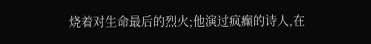烧着对生命最后的烈火;他演过疯癫的诗人,在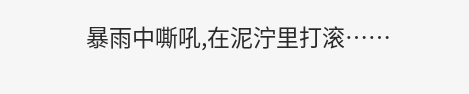暴雨中嘶吼,在泥泞里打滚……